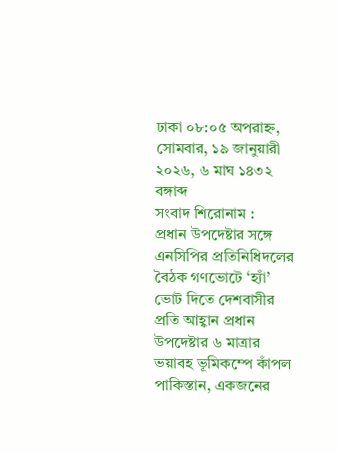ঢাকা ০৮:০৫ অপরাহ্ন, সোমবার, ১৯ জানুয়ারী ২০২৬, ৬ মাঘ ১৪৩২ বঙ্গাব্দ
সংবাদ শিরোনাম :
প্রধান উপদেষ্টার সঙ্গে এনসিপির প্রতিনিধিদলের বৈঠক গণভোটে ‘হ্যাঁ’ ভোট দিতে দেশবাসীর প্রতি আহ্বান প্রধান উপদেষ্টার ৬ মাত্রার ভয়াবহ ভূমিকম্পে কাঁপল পাকিস্তান, একজনের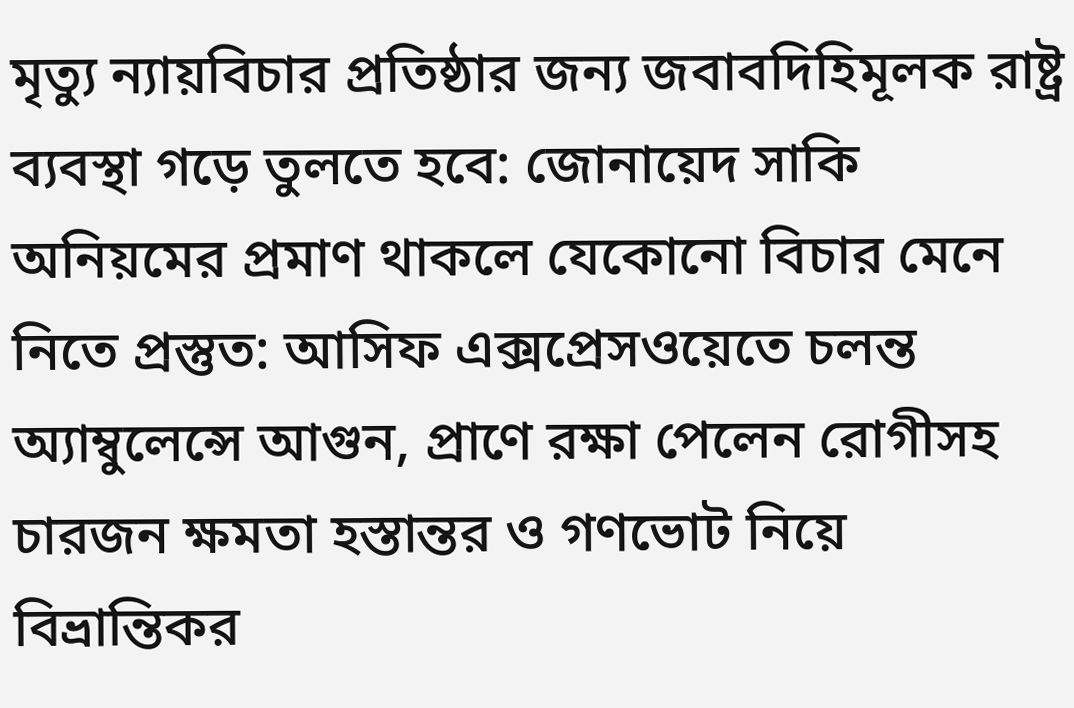মৃত্যু ন্যায়বিচার প্রতিষ্ঠার জন্য জবাবদিহিমূলক রাষ্ট্র ব্যবস্থা গড়ে তুলতে হবে: জোনায়েদ সাকি অনিয়মের প্রমাণ থাকলে যেকোনো বিচার মেনে নিতে প্রস্তুত: আসিফ এক্সপ্রেসওয়েতে চলন্ত অ্যাম্বুলেন্সে আগুন, প্রাণে রক্ষা পেলেন রোগীসহ চারজন ক্ষমতা হস্তান্তর ও গণভোট নিয়ে বিভ্রান্তিকর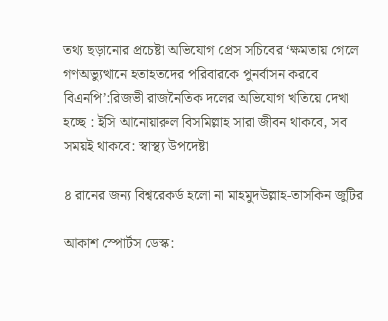তথ্য ছড়ানোর প্রচেষ্টা অভিযোগ প্রেস সচিবের ‘ক্ষমতায় গেলে গণঅভ্যুত্থানে হতাহতদের পরিবারকে পুনর্বাসন করবে বিএনপি’:রিজভী রাজনৈতিক দলের অভিযোগ খতিয়ে দেখা হচ্ছে : ইসি আনোয়ারুল বিসমিল্লাহ সারা জীবন থাকবে, সব সময়ই থাকবে: স্বাস্থ্য উপদেষ্টা

৪ রানের জন্য বিশ্বরেকর্ড হলো না মাহমুদউল্লাহ-তাসকিন জুটির

আকাশ স্পোর্টস ডেস্ক: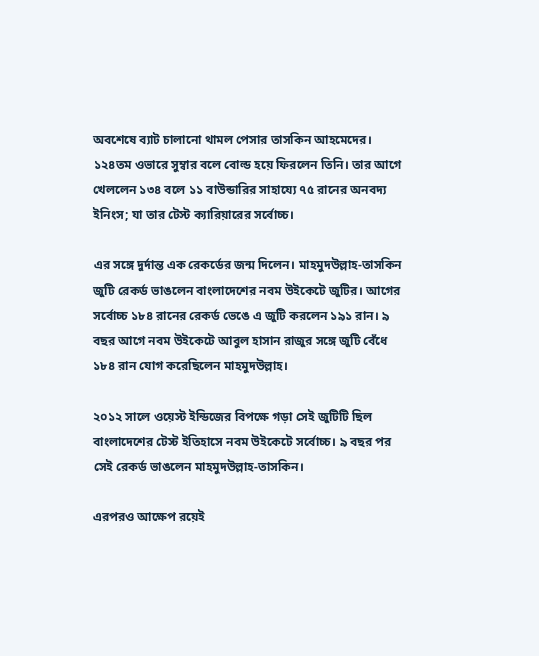অবশেষে ব্যাট চালানো থামল পেসার তাসকিন আহমেদের। ১২৪তম ওভারে সুম্বার বলে বোল্ড হয়ে ফিরলেন তিনি। তার আগে খেললেন ১৩৪ বলে ১১ বাউন্ডারির সাহায্যে ৭৫ রানের অনবদ্য ইনিংস; যা তার টেস্ট ক্যারিয়ারের সর্বোচ্চ।

এর সঙ্গে দুর্দান্ত এক রেকর্ডের জন্ম দিলেন। মাহমুদউল্লাহ-তাসকিন জুটি রেকর্ড ভাঙলেন বাংলাদেশের নবম উইকেটে জুটির। আগের সর্বোচ্চ ১৮৪ রানের রেকর্ড ভেঙে এ জুটি করলেন ১৯১ রান। ৯ বছর আগে নবম উইকেটে আবুল হাসান রাজুর সঙ্গে জুটি বেঁধে ১৮৪ রান যোগ করেছিলেন মাহমুদউল্লাহ।

২০১২ সালে ওয়েস্ট ইন্ডিজের বিপক্ষে গড়া সেই জুটিটি ছিল বাংলাদেশের টেস্ট ইতিহাসে নবম উইকেটে সর্বোচ্চ। ৯ বছর পর সেই রেকর্ড ভাঙলেন মাহমুদউল্লাহ-তাসকিন।

এরপরও আক্ষেপ রয়েই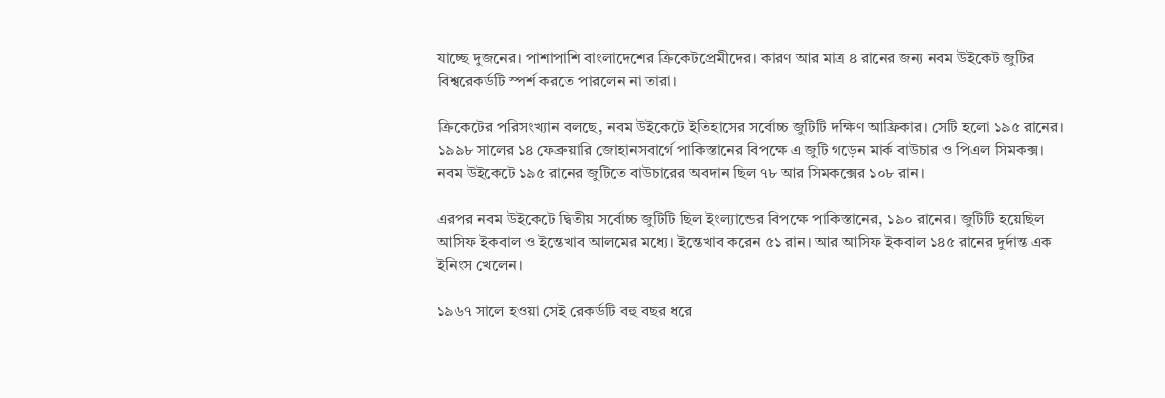যাচ্ছে দুজনের। পাশাপাশি বাংলাদেশের ক্রিকেটপ্রেমীদের। কারণ আর মাত্র ৪ রানের জন্য নবম উইকেট জুটির বিশ্বরেকর্ডটি স্পর্শ করতে পারলেন না তারা।

ক্রিকেটের পরিসংখ্যান বলছে, নবম উইকেটে ইতিহাসের সর্বোচ্চ জুটিটি দক্ষিণ আফ্রিকার। সেটি হলো ১৯৫ রানের। ১৯৯৮ সালের ১৪ ফেব্রুয়ারি জোহানসবার্গে পাকিস্তানের বিপক্ষে এ জুটি গড়েন মার্ক বাউচার ও পিএল সিমকক্স। নবম উইকেটে ১৯৫ রানের জুটিতে বাউচারের অবদান ছিল ৭৮ আর সিমকক্সের ১০৮ রান।

এরপর নবম উইকেটে দ্বিতীয় সর্বোচ্চ জুটিটি ছিল ইংল্যান্ডের বিপক্ষে পাকিস্তানের, ১৯০ রানের। জুটিটি হয়েছিল আসিফ ইকবাল ও ইন্তেখাব আলমের মধ্যে। ইন্তেখাব করেন ৫১ রান। আর আসিফ ইকবাল ১৪৫ রানের দুর্দান্ত এক ইনিংস খেলেন।

১৯৬৭ সালে হওয়া সেই রেকর্ডটি বহু বছর ধরে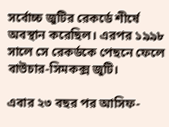সর্বোচ্চ জুটির রেকর্ডে শীর্ষে অবস্থান করেছিল। এরপর ১৯৯৮ সালে সে রেকর্ডকে পেছনে ফেলে বাউচার-সিমকক্স জুটি।

এবার ২৩ বছর পর আসিফ-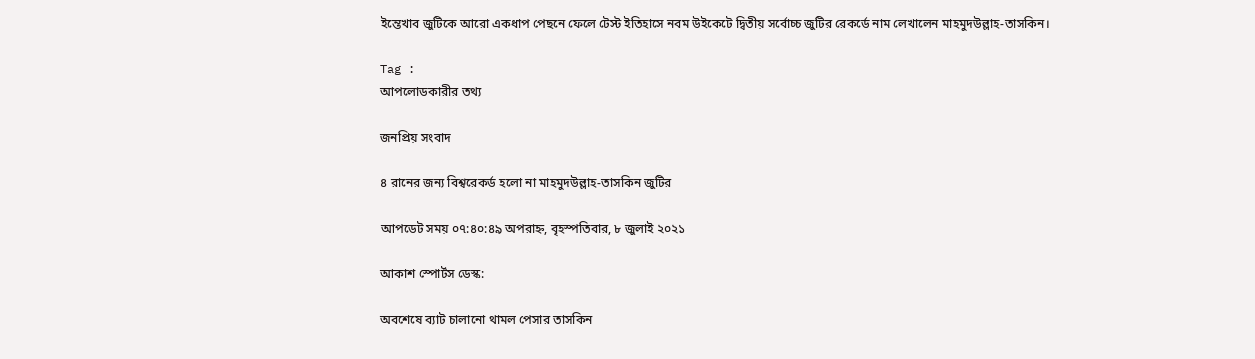ইন্তেখাব জুটিকে আরো একধাপ পেছনে ফেলে টেস্ট ইতিহাসে নবম উইকেটে দ্বিতীয় সর্বোচ্চ জুটির রেকর্ডে নাম লেখালেন মাহমুদউল্লাহ-তাসকিন।

Tag :
আপলোডকারীর তথ্য

জনপ্রিয় সংবাদ

৪ রানের জন্য বিশ্বরেকর্ড হলো না মাহমুদউল্লাহ-তাসকিন জুটির

আপডেট সময় ০৭:৪০:৪৯ অপরাহ্ন, বৃহস্পতিবার, ৮ জুলাই ২০২১

আকাশ স্পোর্টস ডেস্ক:

অবশেষে ব্যাট চালানো থামল পেসার তাসকিন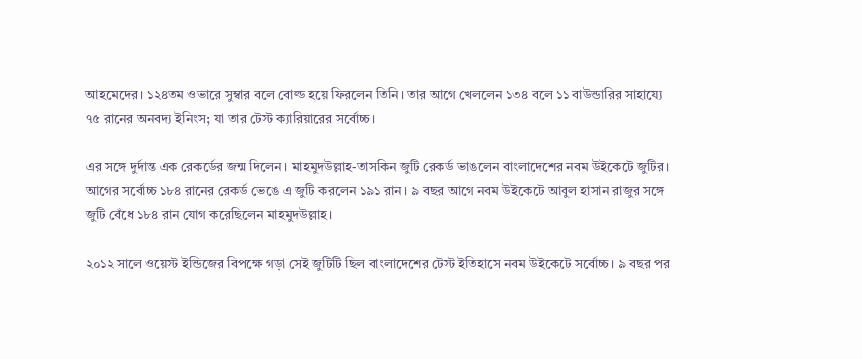আহমেদের। ১২৪তম ওভারে সুম্বার বলে বোল্ড হয়ে ফিরলেন তিনি। তার আগে খেললেন ১৩৪ বলে ১১ বাউন্ডারির সাহায্যে ৭৫ রানের অনবদ্য ইনিংস; যা তার টেস্ট ক্যারিয়ারের সর্বোচ্চ।

এর সঙ্গে দুর্দান্ত এক রেকর্ডের জন্ম দিলেন। মাহমুদউল্লাহ-তাসকিন জুটি রেকর্ড ভাঙলেন বাংলাদেশের নবম উইকেটে জুটির। আগের সর্বোচ্চ ১৮৪ রানের রেকর্ড ভেঙে এ জুটি করলেন ১৯১ রান। ৯ বছর আগে নবম উইকেটে আবুল হাসান রাজুর সঙ্গে জুটি বেঁধে ১৮৪ রান যোগ করেছিলেন মাহমুদউল্লাহ।

২০১২ সালে ওয়েস্ট ইন্ডিজের বিপক্ষে গড়া সেই জুটিটি ছিল বাংলাদেশের টেস্ট ইতিহাসে নবম উইকেটে সর্বোচ্চ। ৯ বছর পর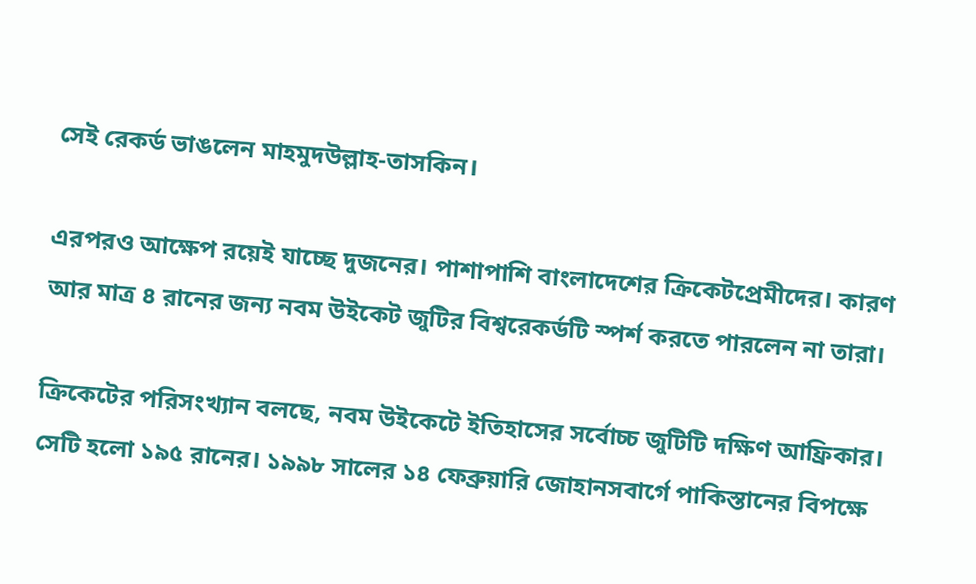সেই রেকর্ড ভাঙলেন মাহমুদউল্লাহ-তাসকিন।

এরপরও আক্ষেপ রয়েই যাচ্ছে দুজনের। পাশাপাশি বাংলাদেশের ক্রিকেটপ্রেমীদের। কারণ আর মাত্র ৪ রানের জন্য নবম উইকেট জুটির বিশ্বরেকর্ডটি স্পর্শ করতে পারলেন না তারা।

ক্রিকেটের পরিসংখ্যান বলছে, নবম উইকেটে ইতিহাসের সর্বোচ্চ জুটিটি দক্ষিণ আফ্রিকার। সেটি হলো ১৯৫ রানের। ১৯৯৮ সালের ১৪ ফেব্রুয়ারি জোহানসবার্গে পাকিস্তানের বিপক্ষে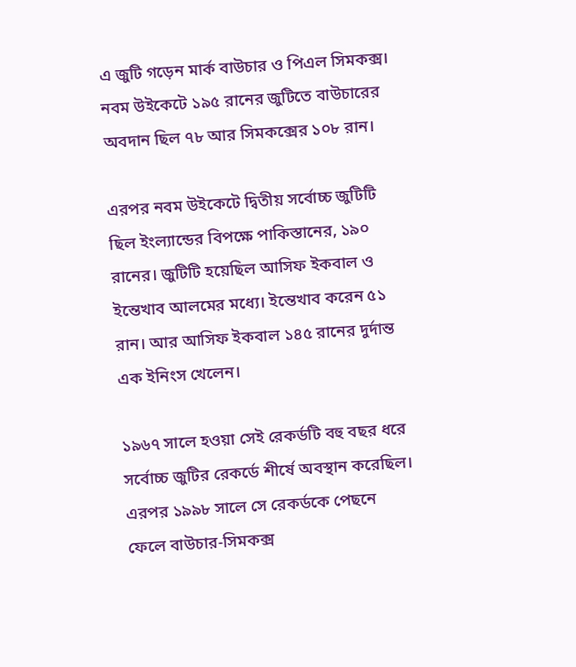এ জুটি গড়েন মার্ক বাউচার ও পিএল সিমকক্স। নবম উইকেটে ১৯৫ রানের জুটিতে বাউচারের অবদান ছিল ৭৮ আর সিমকক্সের ১০৮ রান।

এরপর নবম উইকেটে দ্বিতীয় সর্বোচ্চ জুটিটি ছিল ইংল্যান্ডের বিপক্ষে পাকিস্তানের, ১৯০ রানের। জুটিটি হয়েছিল আসিফ ইকবাল ও ইন্তেখাব আলমের মধ্যে। ইন্তেখাব করেন ৫১ রান। আর আসিফ ইকবাল ১৪৫ রানের দুর্দান্ত এক ইনিংস খেলেন।

১৯৬৭ সালে হওয়া সেই রেকর্ডটি বহু বছর ধরে সর্বোচ্চ জুটির রেকর্ডে শীর্ষে অবস্থান করেছিল। এরপর ১৯৯৮ সালে সে রেকর্ডকে পেছনে ফেলে বাউচার-সিমকক্স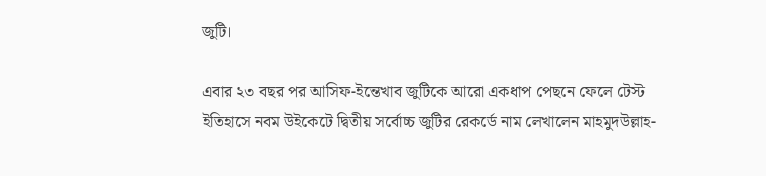জুটি।

এবার ২৩ বছর পর আসিফ-ইন্তেখাব জুটিকে আরো একধাপ পেছনে ফেলে টেস্ট ইতিহাসে নবম উইকেটে দ্বিতীয় সর্বোচ্চ জুটির রেকর্ডে নাম লেখালেন মাহমুদউল্লাহ-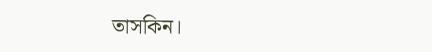তাসকিন।